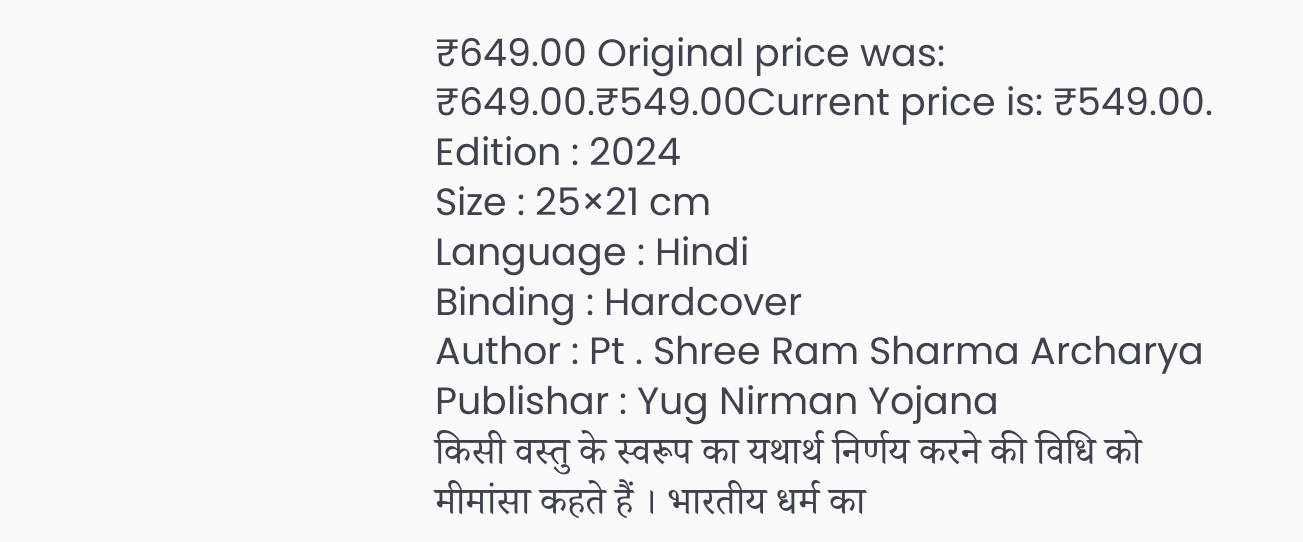₹649.00 Original price was: ₹649.00.₹549.00Current price is: ₹549.00.
Edition : 2024
Size : 25×21 cm
Language : Hindi
Binding : Hardcover
Author : Pt . Shree Ram Sharma Archarya
Publishar : Yug Nirman Yojana
किसी वस्तु के स्वरूप का यथार्थ निर्णय करने की विधि को मीमांसा कहते हैं । भारतीय धर्म का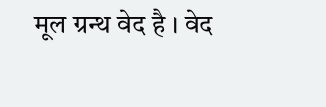मूल ग्रन्थ वेद है । वेद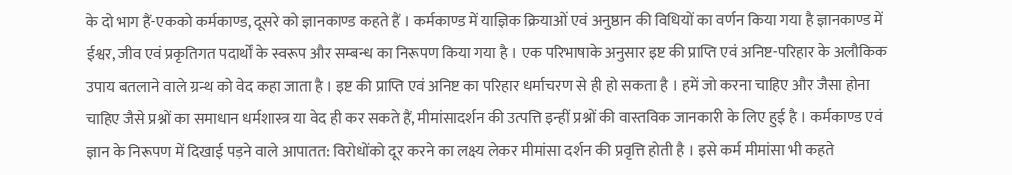के दो भाग हैं-एकको कर्मकाण्ड, दूसरे को ज्ञानकाण्ड कहते हैं । कर्मकाण्ड में याज्ञिक क्रियाओं एवं अनुष्ठान की विधियों का वर्णन किया गया है ज्ञानकाण्ड में ईश्वर, जीव एवं प्रकृतिगत पदार्थों के स्वरूप और सम्बन्ध का निरूपण किया गया है । एक परिभाषाके अनुसार इष्ट की प्राप्ति एवं अनिष्ट-परिहार के अलौकिक उपाय बतलाने वाले ग्रन्थ को वेद कहा जाता है । इष्ट की प्राप्ति एवं अनिष्ट का परिहार धर्माचरण से ही हो सकता है । हमें जो करना चाहिए और जैसा होना चाहिए जैसे प्रश्नों का समाधान धर्मशास्त्र या वेद ही कर सकते हैं, मीमांसादर्शन की उत्पत्ति इन्हीं प्रश्नों की वास्तविक जानकारी के लिए हुई है । कर्मकाण्ड एवं ज्ञान के निरूपण में दिखाई पड़ने वाले आपातत: विरोधोंको दूर करने का लक्ष्य लेकर मीमांसा दर्शन की प्रवृत्ति होती है । इसे कर्म मीमांसा भी कहते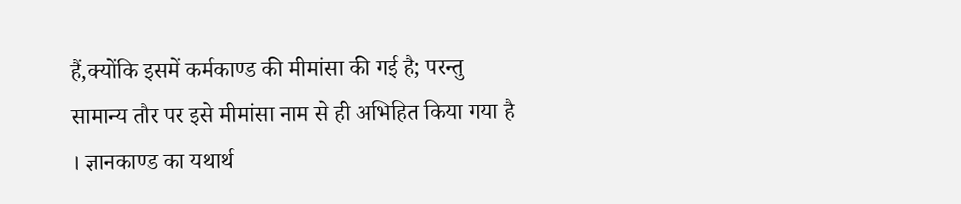हैं,क्योंकि इसमें कर्मकाण्ड की मीमांसा की गई है; परन्तु सामान्य तौर पर इसे मीमांसा नाम से ही अभिहित किया गया है । ज्ञानकाण्ड का यथार्थ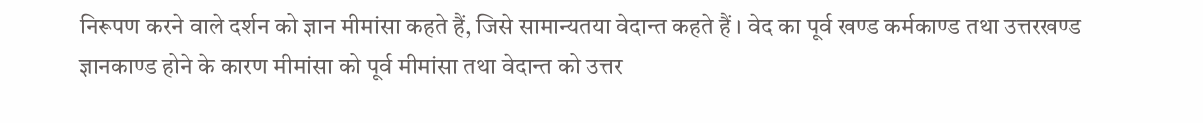निरूपण करने वाले दर्शन को ज्ञान मीमांसा कहते हैं, जिसे सामान्यतया वेदान्त कहते हैं । वेद का पूर्व खण्ड कर्मकाण्ड तथा उत्तरखण्ड ज्ञानकाण्ड होने के कारण मीमांसा को पूर्व मीमांसा तथा वेदान्त को उत्तर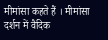मीमांसा कहते हैं । मीमांसा दर्शन में वैदिक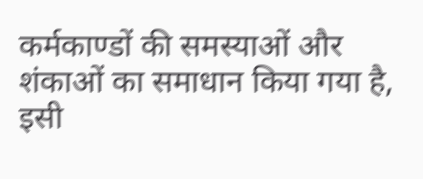कर्मकाण्डों की समस्याओं और शंकाओं का समाधान किया गया है, इसी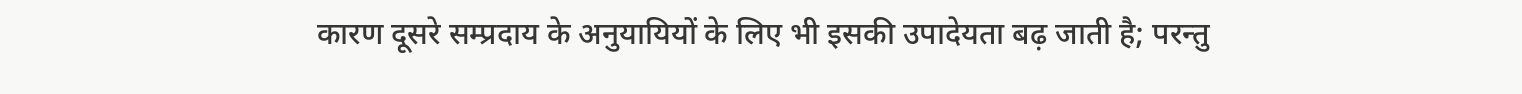कारण दूसरे सम्प्रदाय के अनुयायियों के लिए भी इसकी उपादेयता बढ़ जाती है; परन्तु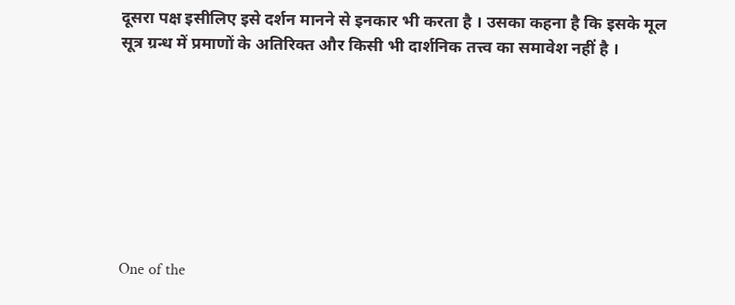दूसरा पक्ष इसीलिए इसे दर्शन मानने से इनकार भी करता है । उसका कहना है कि इसके मूल सूत्र ग्रन्ध में प्रमाणों के अतिरिक्त और किसी भी दार्शनिक तत्त्व का समावेश नहीं है ।








One of the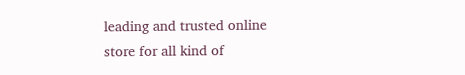leading and trusted online store for all kind of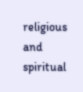religious and spiritual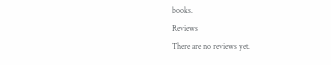books.
Reviews
There are no reviews yet.